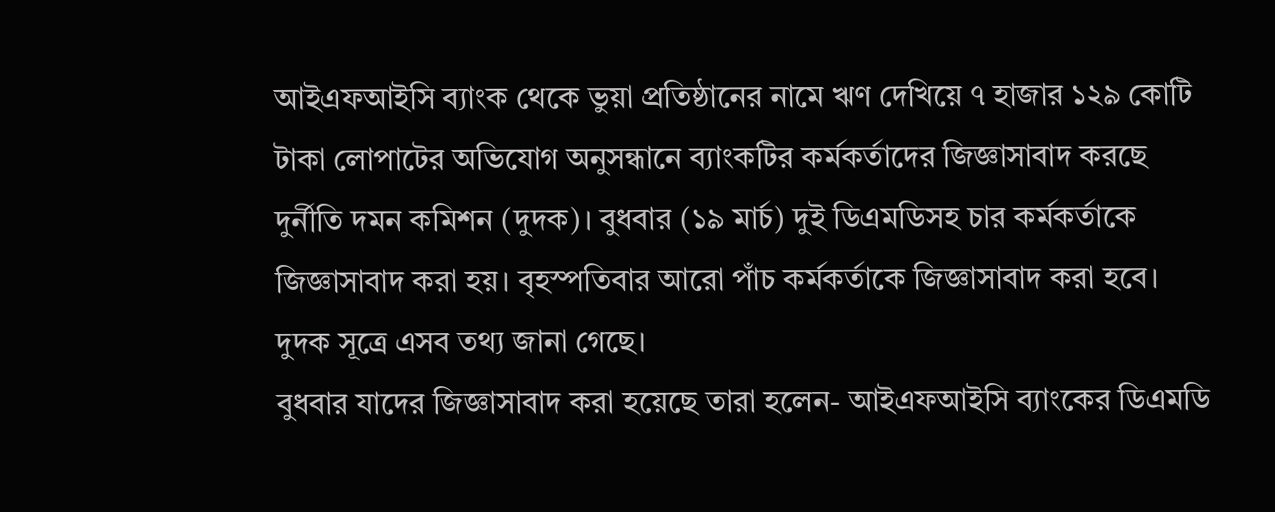আইএফআইসি ব্যাংক থেকে ভুয়া প্রতিষ্ঠানের নামে ঋণ দেখিয়ে ৭ হাজার ১২৯ কোটি টাকা লোপাটের অভিযোগ অনুসন্ধানে ব্যাংকটির কর্মকর্তাদের জিজ্ঞাসাবাদ করছে দুর্নীতি দমন কমিশন (দুদক)। বুধবার (১৯ মার্চ) দুই ডিএমডিসহ চার কর্মকর্তাকে জিজ্ঞাসাবাদ করা হয়। বৃহস্পতিবার আরো পাঁচ কর্মকর্তাকে জিজ্ঞাসাবাদ করা হবে। দুদক সূত্রে এসব তথ্য জানা গেছে।
বুধবার যাদের জিজ্ঞাসাবাদ করা হয়েছে তারা হলেন- আইএফআইসি ব্যাংকের ডিএমডি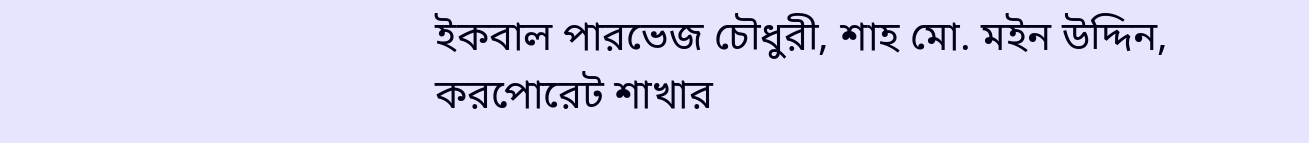ইকবাল পারভেজ চৌধুরী, শাহ মো. মইন উদ্দিন, করপোরেট শাখার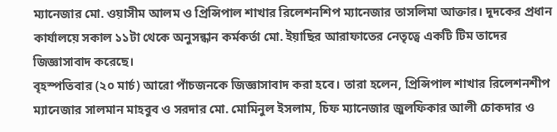ম্যানেজার মো. ওয়াসীম আলম ও প্রিন্সিপাল শাখার রিলেশনশিপ ম্যানেজার তাসলিমা আক্তার। দুদকের প্রধান কার্যালয়ে সকাল ১১টা থেকে অনুসন্ধান কর্মকর্তা মো. ইয়াছির আরাফাতের নেতৃত্বে একটি টিম তাদের জিজ্ঞাসাবাদ করেছে।
বৃহস্পতিবার (২০ মার্চ) আরো পাঁচজনকে জিজ্ঞাসাবাদ করা হবে। তারা হলেন, প্রিন্সিপাল শাখার রিলেশনশীপ ম্যানেজার সালমান মাহবুব ও সরদার মো. মোমিনুল ইসলাম, চিফ ম্যানেজার জুলফিকার আলী চোকদার ও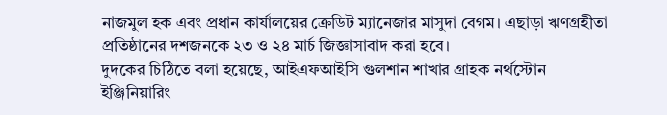নাজমুল হক এবং প্রধান কার্যালয়ের ক্রেডিট ম্যানেজার মাসুদা বেগম। এছাড়া ঋণগ্রহীতা প্রতিষ্ঠানের দশজনকে ২৩ ও ২৪ মার্চ জিজ্ঞাসাবাদ করা হবে।
দুদকের চিঠিতে বলা হয়েছে, আইএফআইসি গুলশান শাখার গ্রাহক নর্থস্টোন ইঞ্জিনিয়ারিং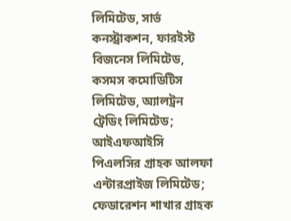লিমিটেড, সার্ভ কনস্ট্রাকশন, ফারইস্ট বিজনেস লিমিটেড, কসমস কমোডিটিস লিমিটেড, অ্যালট্রন ট্রেডিং লিমিটেড; আইএফআইসি পিএলসির গ্রাহক আলফা এন্টারপ্রাইজ লিমিটেড; ফেডারেশন শাখার গ্রাহক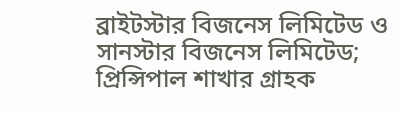ব্রাইটস্টার বিজনেস লিমিটেড ও সানস্টার বিজনেস লিমিটেড; প্রিন্সিপাল শাখার গ্রাহক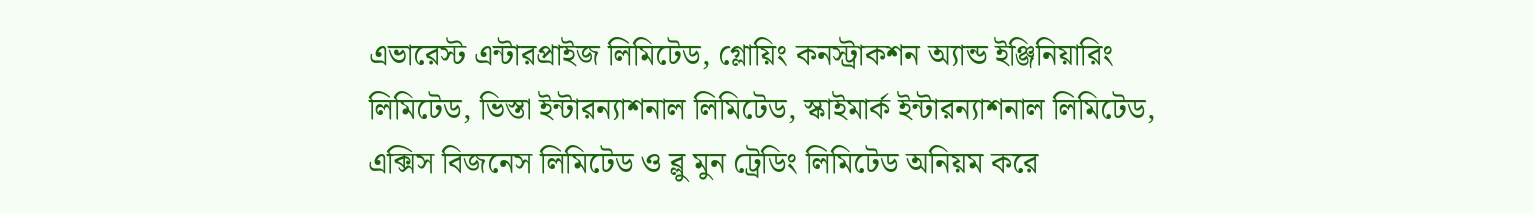এভারেস্ট এন্টারপ্রাইজ লিমিটেড, গ্লোয়িং কনস্ট্রাকশন অ্যান্ড ইঞ্জিনিয়ারিং লিমিটেড, ভিস্তা ইন্টারন্যাশনাল লিমিটেড, স্কাইমার্ক ইন্টারন্যাশনাল লিমিটেড, এক্সিস বিজনেস লিমিটেড ও ব্লু মুন ট্রেডিং লিমিটেড অনিয়ম করে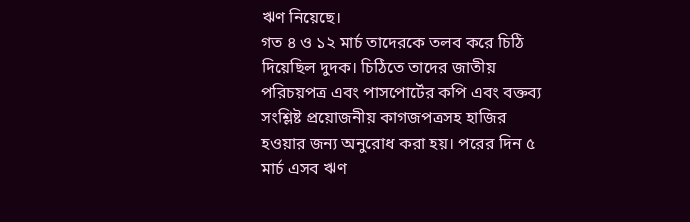ঋণ নিয়েছে।
গত ৪ ও ১২ মার্চ তাদেরকে তলব করে চিঠি দিয়েছিল দুদক। চিঠিতে তাদের জাতীয় পরিচয়পত্র এবং পাসপোর্টের কপি এবং বক্তব্য সংশ্লিষ্ট প্রয়োজনীয় কাগজপত্রসহ হাজির হওয়ার জন্য অনুরোধ করা হয়। পরের দিন ৫ মার্চ এসব ঋণ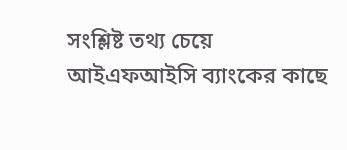সংশ্লিষ্ট তথ্য চেয়ে আইএফআইসি ব্যাংকের কাছে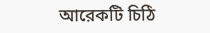আরেকটি চিঠি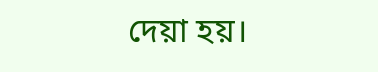দেয়া হয়।